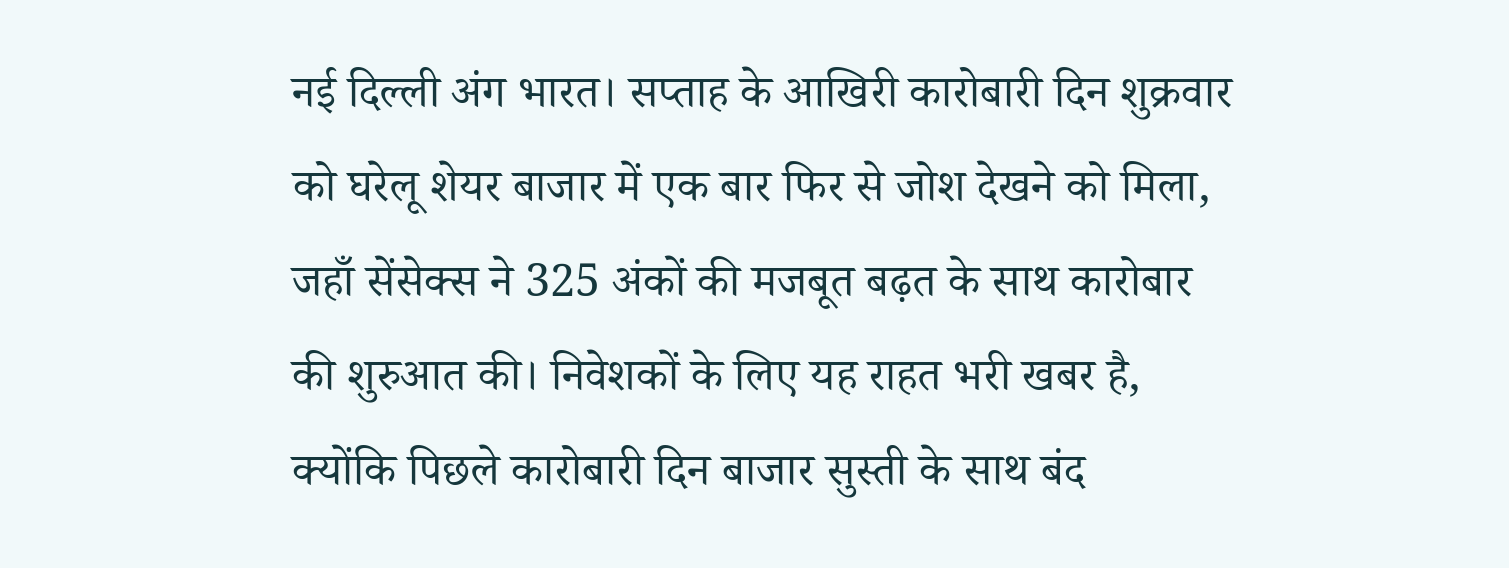नई दिल्ली अंग भारत। सप्ताह के आखिरी कारोबारी दिन शुक्रवार को घरेलू शेयर बाजार में एक बार फिर से जोश देखने को मिला, जहाँ सेंसेक्स ने 325 अंकों की मजबूत बढ़त के साथ कारोबार की शुरुआत की। निवेशकों के लिए यह राहत भरी खबर है, क्योंकि पिछले कारोबारी दिन बाजार सुस्ती के साथ बंद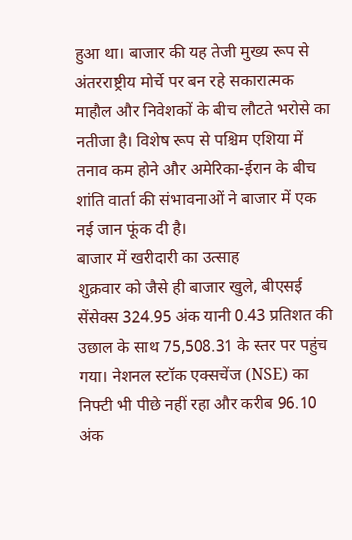हुआ था। बाजार की यह तेजी मुख्य रूप से अंतरराष्ट्रीय मोर्चे पर बन रहे सकारात्मक माहौल और निवेशकों के बीच लौटते भरोसे का नतीजा है। विशेष रूप से पश्चिम एशिया में तनाव कम होने और अमेरिका-ईरान के बीच शांति वार्ता की संभावनाओं ने बाजार में एक नई जान फूंक दी है।
बाजार में खरीदारी का उत्साह
शुक्रवार को जैसे ही बाजार खुले, बीएसई सेंसेक्स 324.95 अंक यानी 0.43 प्रतिशत की उछाल के साथ 75,508.31 के स्तर पर पहुंच गया। नेशनल स्टॉक एक्सचेंज (NSE) का निफ्टी भी पीछे नहीं रहा और करीब 96.10 अंक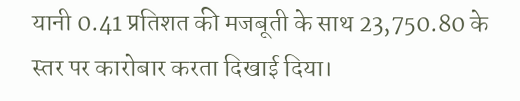यानी 0.41 प्रतिशत की मजबूती के साथ 23,750.80 के स्तर पर कारोबार करता दिखाई दिया।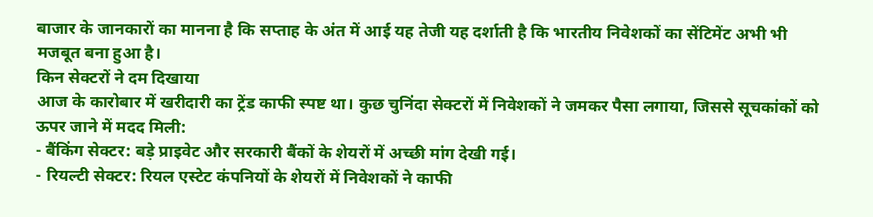बाजार के जानकारों का मानना है कि सप्ताह के अंत में आई यह तेजी यह दर्शाती है कि भारतीय निवेशकों का सेंटिमेंट अभी भी मजबूत बना हुआ है।
किन सेक्टरों ने दम दिखाया
आज के कारोबार में खरीदारी का ट्रेंड काफी स्पष्ट था। कुछ चुनिंदा सेक्टरों में निवेशकों ने जमकर पैसा लगाया, जिससे सूचकांकों को ऊपर जाने में मदद मिली:
- बैंकिंग सेक्टर: बड़े प्राइवेट और सरकारी बैंकों के शेयरों में अच्छी मांग देखी गई।
- रियल्टी सेक्टर: रियल एस्टेट कंपनियों के शेयरों में निवेशकों ने काफी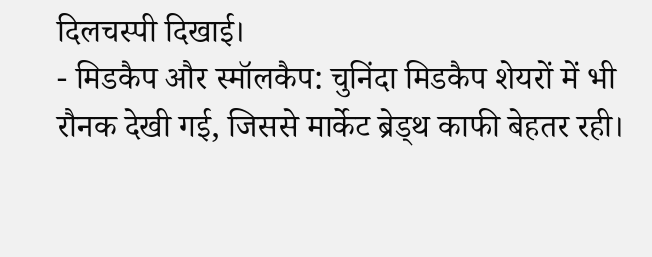दिलचस्पी दिखाई।
- मिडकैप और स्मॉलकैप: चुनिंदा मिडकैप शेयरों में भी रौनक देखी गई, जिससे मार्केट ब्रेड्थ काफी बेहतर रही।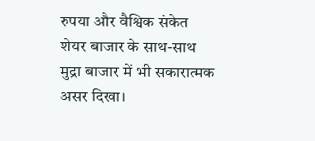रुपया और वैश्विक संकेत
शेयर बाजार के साथ-साथ मुद्रा बाजार में भी सकारात्मक असर दिखा।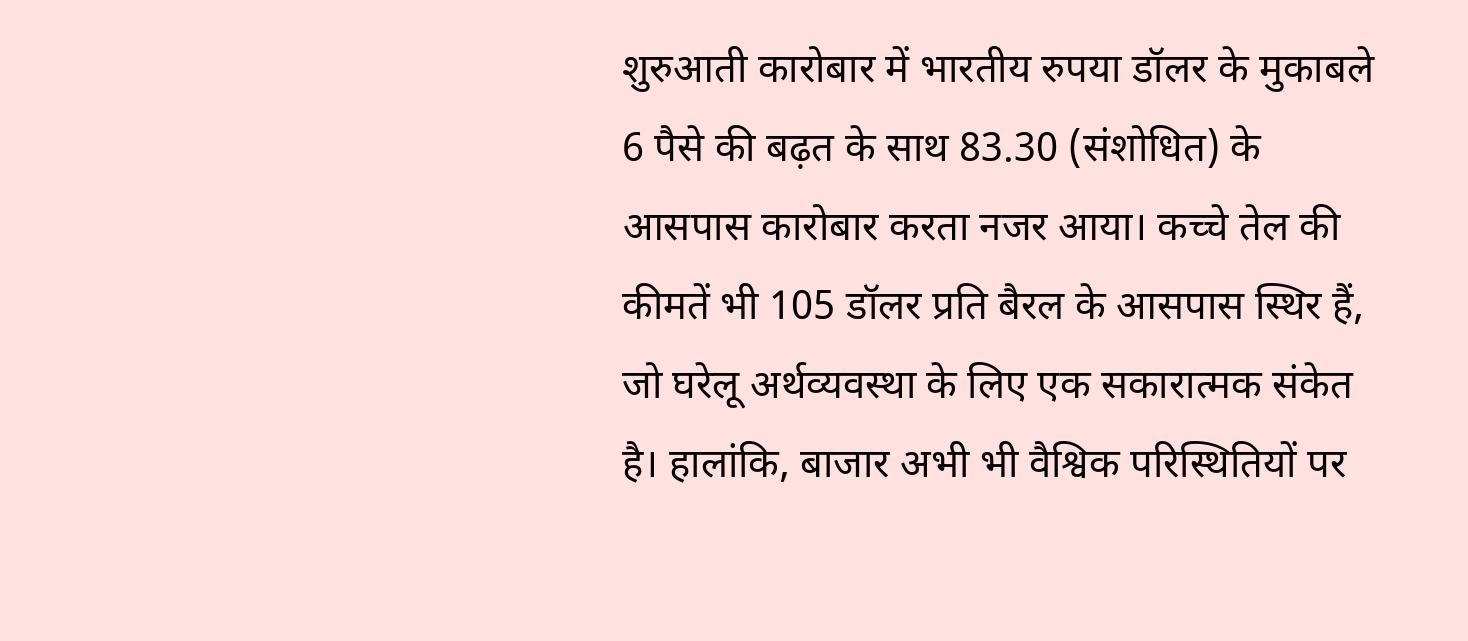शुरुआती कारोबार में भारतीय रुपया डॉलर के मुकाबले 6 पैसे की बढ़त के साथ 83.30 (संशोधित) के आसपास कारोबार करता नजर आया। कच्चे तेल की कीमतें भी 105 डॉलर प्रति बैरल के आसपास स्थिर हैं, जो घरेलू अर्थव्यवस्था के लिए एक सकारात्मक संकेत है। हालांकि, बाजार अभी भी वैश्विक परिस्थितियों पर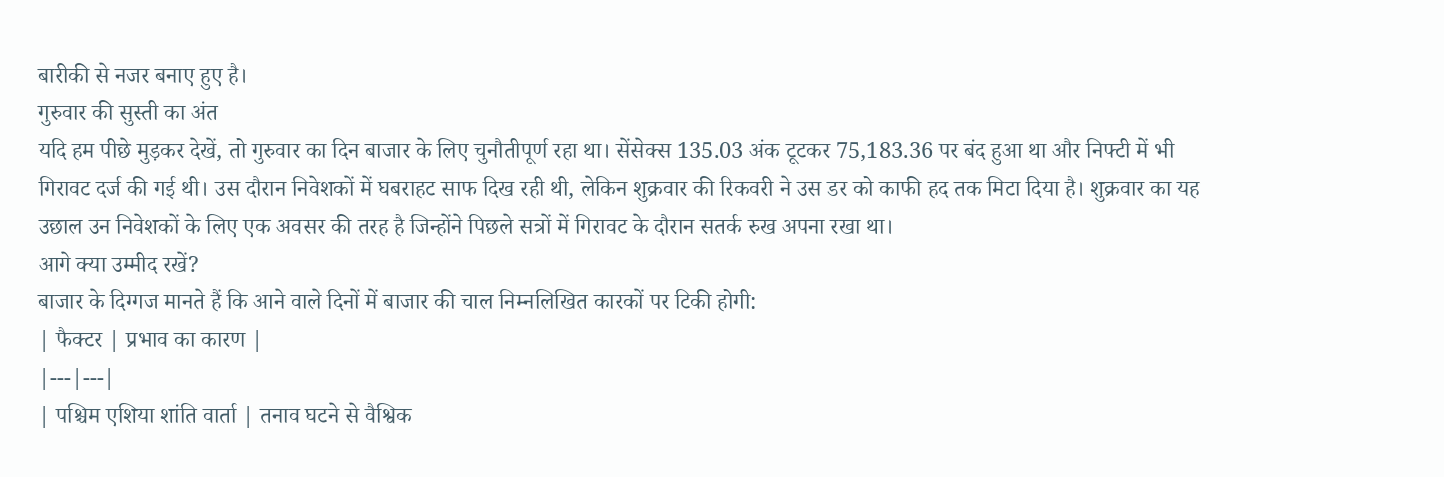बारीकी से नजर बनाए हुए है।
गुरुवार की सुस्ती का अंत
यदि हम पीछे मुड़कर देखें, तो गुरुवार का दिन बाजार के लिए चुनौतीपूर्ण रहा था। सेंसेक्स 135.03 अंक टूटकर 75,183.36 पर बंद हुआ था और निफ्टी में भी गिरावट दर्ज की गई थी। उस दौरान निवेशकों में घबराहट साफ दिख रही थी, लेकिन शुक्रवार की रिकवरी ने उस डर को काफी हद तक मिटा दिया है। शुक्रवार का यह उछाल उन निवेशकों के लिए एक अवसर की तरह है जिन्होंने पिछले सत्रों में गिरावट के दौरान सतर्क रुख अपना रखा था।
आगे क्या उम्मीद रखें?
बाजार के दिग्गज मानते हैं कि आने वाले दिनों में बाजार की चाल निम्नलिखित कारकों पर टिकी होगी:
| फैक्टर | प्रभाव का कारण |
|---|---|
| पश्चिम एशिया शांति वार्ता | तनाव घटने से वैश्विक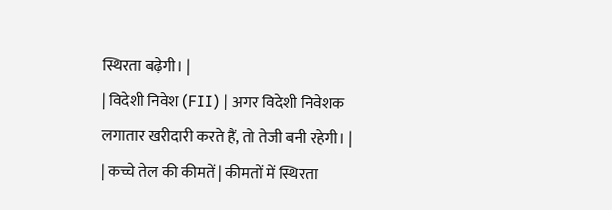स्थिरता बढ़ेगी। |
| विदेशी निवेश (FII) | अगर विदेशी निवेशक लगातार खरीदारी करते हैं, तो तेजी बनी रहेगी। |
| कच्चे तेल की कीमतें | कीमतों में स्थिरता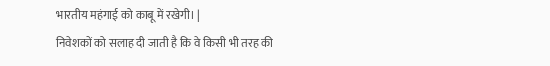भारतीय महंगाई को काबू में रखेगी। |
निवेशकों को सलाह दी जाती है कि वे किसी भी तरह की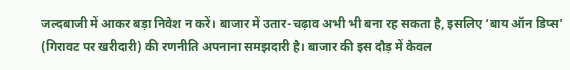जल्दबाजी में आकर बड़ा निवेश न करें। बाजार में उतार-चढ़ाव अभी भी बना रह सकता है, इसलिए ‘बाय ऑन डिप्स’ (गिरावट पर खरीदारी) की रणनीति अपनाना समझदारी है। बाजार की इस दौड़ में केवल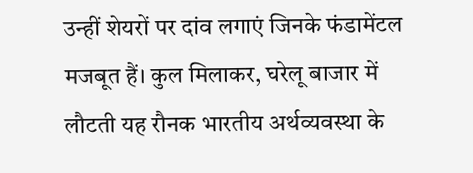उन्हीं शेयरों पर दांव लगाएं जिनके फंडामेंटल मजबूत हैं। कुल मिलाकर, घरेलू बाजार में लौटती यह रौनक भारतीय अर्थव्यवस्था के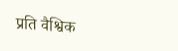प्रति वैश्विक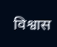विश्वास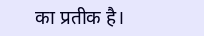का प्रतीक है।